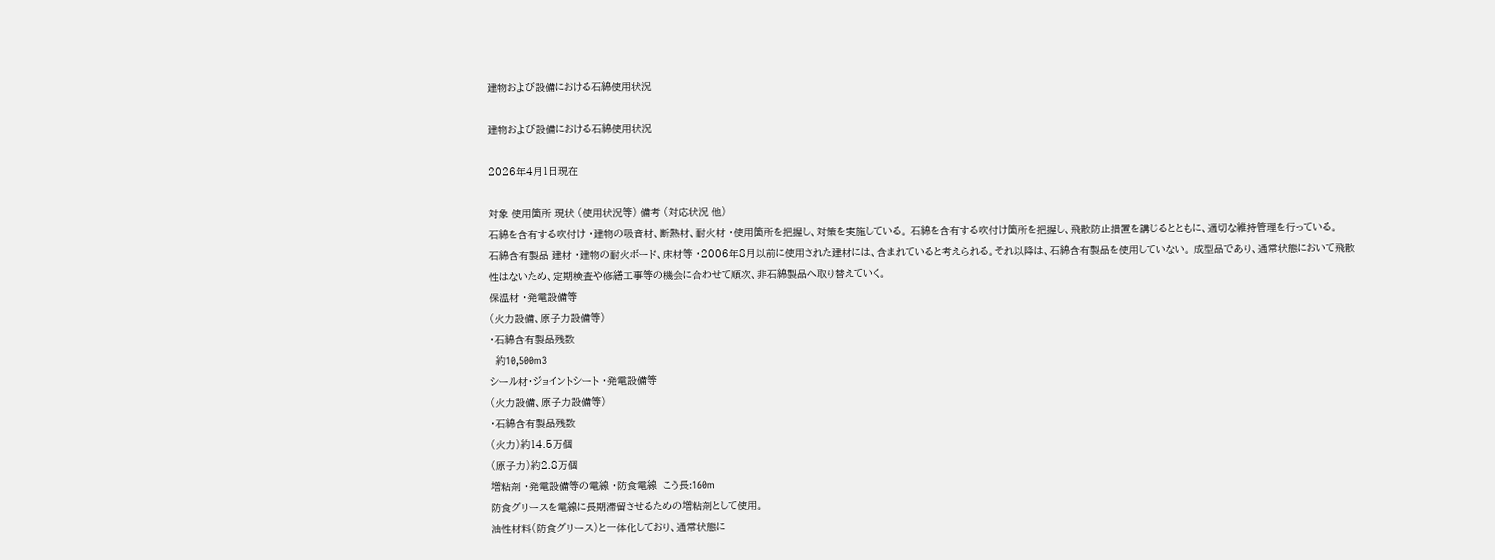建物および設備における石綿使用状況

建物および設備における石綿使用状況

2026年4月1日現在

対象 使用箇所 現状 (使用状況等) 備考 (対応状況 他)
石綿を含有する吹付け ・建物の吸音材、断熱材、耐火材 ・使用箇所を把握し、対策を実施している。 石綿を含有する吹付け箇所を把握し、飛散防止措置を講じるとともに、適切な維持管理を行っている。
石綿含有製品 建材 ・建物の耐火ボード、床材等 ・2006年8月以前に使用された建材には、含まれていると考えられる。それ以降は、石綿含有製品を使用していない。 成型品であり、通常状態において飛散性はないため、定期検査や修繕工事等の機会に合わせて順次、非石綿製品へ取り替えていく。
保温材 ・発電設備等
(火力設備、原子力設備等)
・石綿含有製品残数
  約10,500m3
シール材・ジョイントシート ・発電設備等
(火力設備、原子力設備等)
・石綿含有製品残数
(火力)約14.5万個
(原子力)約2.8万個
増粘剤 ・発電設備等の電線 ・防食電線  こう長:160m
防食グリースを電線に長期滞留させるための増粘剤として使用。
油性材料(防食グリース)と一体化しており、通常状態に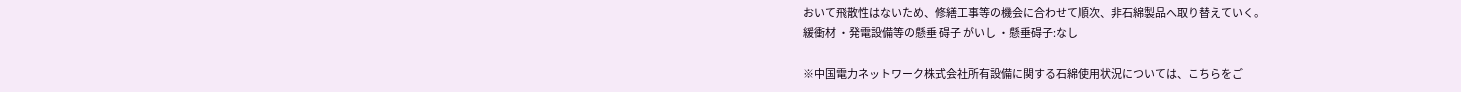おいて飛散性はないため、修繕工事等の機会に合わせて順次、非石綿製品へ取り替えていく。
緩衝材 ・発電設備等の懸垂 碍子 がいし ・懸垂碍子:なし

※中国電力ネットワーク株式会社所有設備に関する石綿使用状況については、こちらをご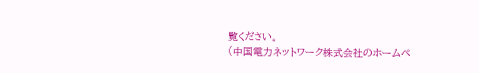覧ください。
(中国電力ネットワーク株式会社のホームペ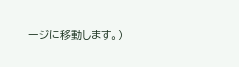ージに移動します。)